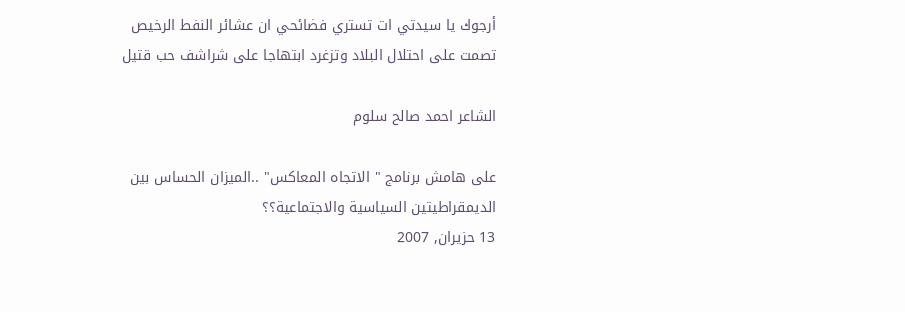أرجوك يا سيدتي ات تستري فضائحي ان عشائر النفط الرخيص تصمت على احتلال البلاد وتزغرد ابتهاجا على شراشف حب قتيل

الشاعر احمد صالح سلوم

على هامش برنامج " الاتجاه المعاكس" ..الميزان الحساس بين الديمقراطيتين السياسية والاجتماعية؟؟
13 حزيران, 2007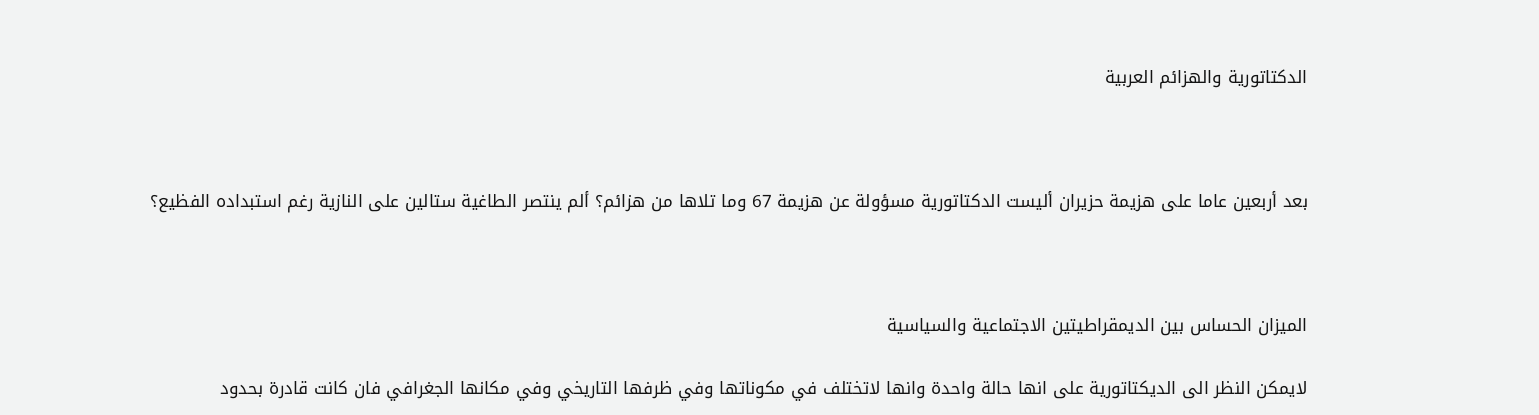الدكتاتورية والهزائم العربية



بعد أربعين عاما على هزيمة حزيران أليست الدكتاتورية مسؤولة عن هزيمة 67 وما تلاها من هزائم؟ ألم ينتصر الطاغية ستالين على النازية رغم استبداده الفظيع؟



الميزان الحساس بين الديمقراطيتين الاجتماعية والسياسية

لايمكن النظر الى الديكتاتورية على انها حالة واحدة وانها لاتختلف في مكوناتها وفي ظرفها التاريخي وفي مكانها الجغرافي فان كانت قادرة بحدود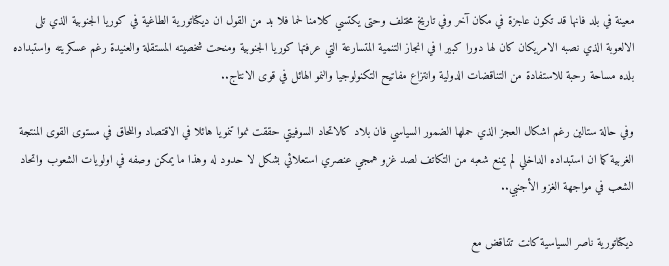معينة في بلد فانها قد تكون عاجزة في مكان آخر وفي تاريخ مختلف وحتى يكتسي كلامنا لحما فلا بد من القول ان ديكتاتورية الطاغية في كوريا الجنوبية الذي تلى الالعوبة الذي نصبه الامريكان كان لها دورا كبير ا في انجاز التنمية المتسارعة التي عرفتها كوريا الجنوبية ومنحت شخصيته المستقلة والعنيدة رغم عسكريته واستبداده بلده مساحة رحبة للاستفادة من التناقضات الدولية وانتزاع مفاتيح التكنولوجيا والنمو الهائل في قوى الانتاج..

وفي حالة ستالين رغم اشكال العجز الذي حملها الضمور السياسي فان بلاد كالاتحاد السوفيتي حققت نموا تنمويا هائلا في الاقتصاد واللحاق في مستوى القوى المنتجة الغربية كما ان استبداده الداخلي لم يمنع شعبه من التكاتف لصد غزو همجي عنصري استعلائي بشكل لا حدود له وهذا ما يمكن وصفه في اولويات الشعوب واتحاد الشعب في مواجهة الغزو الأجنبي..

ديكتاتورية ناصر السياسية كانت تتناقض مع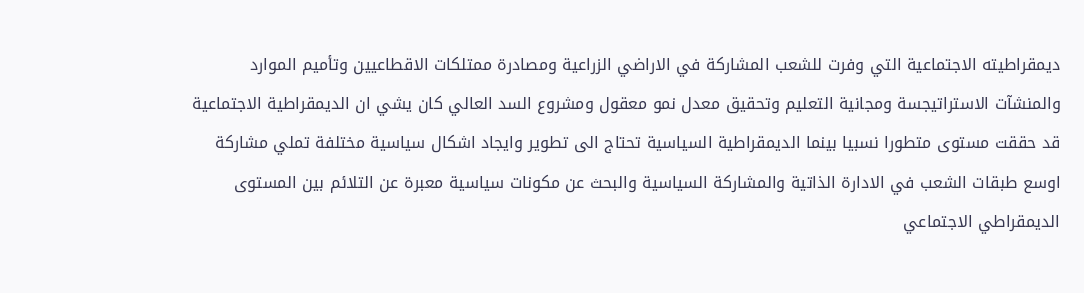ديمقراطيته الاجتماعية التي وفرت للشعب المشاركة في الاراضي الزراعية ومصادرة ممتلكات الاقطاعيين وتأميم الموارد والمنشآت الاستراتيجسة ومجانية التعليم وتحقيق معدل نمو معقول ومشروع السد العالي كان يشي ان الديمقراطية الاجتماعية قد حققت مستوى متطورا نسبيا بينما الديمقراطية السياسية تحتاج الى تطوير وايجاد اشكال سياسية مختلفة تملي مشاركة اوسع طبقات الشعب في الادارة الذاتية والمشاركة السياسية والبحث عن مكونات سياسية معبرة عن التلائم بين المستوى الديمقراطي الاجتماعي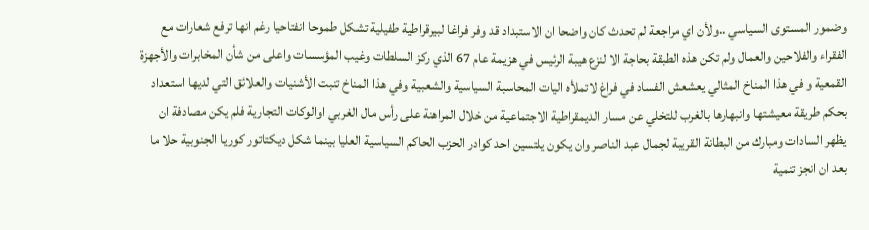وضمور المستوى السياسي ..ولأن اي مراجعة لم تحدث كان واضحا ان الاستبداد قد وفر فراغا لبيرقراطية طفيلية تشكل طموحا انفتاحيا رغم انها ترفع شعارات مع الفقراء والفلاحين والعمال ولم تكن هذه الطبقة بحاجة الا لنزع هيبة الرئيس في هزيمة عام 67 الذي ركز السلطات وغيب المؤسسات واعلى من شأن المخابرات والأجهزة القمعية و في هذا المناخ المثالي يعشعش الفساد في فراغ لاتملأه اليات المحاسبة السياسية والشعبية وفي هذا المناخ تنبت الأشنيات والعلائق التي لديها استعداد بحكم طريقة معيشتها وانبهارها بالغرب للتخلي عن مسار الديمقراطية الاجتماعية من خلال المراهنة على رأس مال الغربي اوالوكات التجارية فلم يكن مصادفة ان يظهر السادات ومبارك من البطانة القريبة لجمال عبد الناصر وان يكون يلتسين احد كوادر الحزب الحاكم السياسية العليا بينما شكل ديكتاتور كوريا الجنوبية حلا ما بعد ان انجز تنمية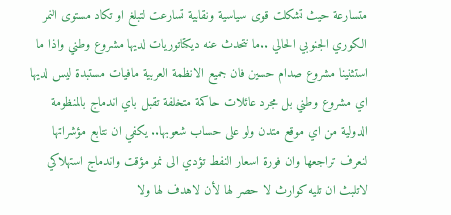متسارعة حيث تشكلت قوى سياسية ونقابية تسارعت لتبلغ او تكاد مستوى النمر الكوري الجنوبي الحالي ..ما نتحدث عنه ديكتاتوريات لديها مشروع وطني واذا ما استثنينا مشروع صدام حسين فان جميع الانظمة العربية مافيات مستبدة ليس لديها اي مشروع وطني بل مجرد عائلات حاكمة متخلفة تقبل باي اندماج بالمنظومة الدولية من اي موقع متدن ولو على حساب شعوبها.. يكفي ان نتابع مؤشراتها لنعرف تراجعها وان فورة اسعار النفط تؤدي الى نمو مؤقت واندماج استهلاكي لاتلبث ان تليه كوارث لا حصر لها لأن لاهدف لها ولا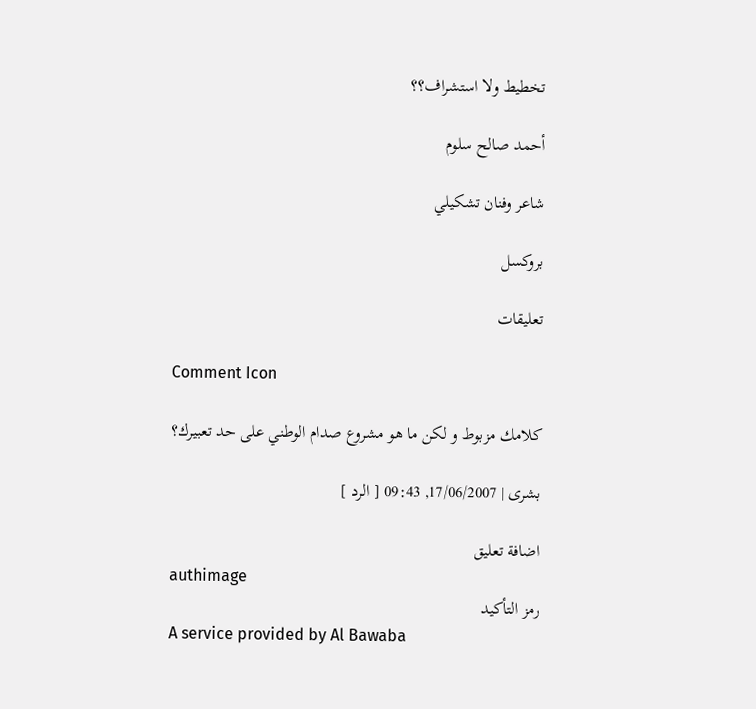تخطيط ولا استشراف؟؟

أحمد صالح سلوم

شاعر وفنان تشكيلي

بروكسل

تعليقات

Comment Icon

كلامك مزبوط و لكن ما هو مشروع صدام الوطني على حد تعبيرك؟

بشرى | 17/06/2007, 09:43 [ الرد ]

اضافة تعليق
authimage
رمز التأكيد
A service provided by Al Bawaba